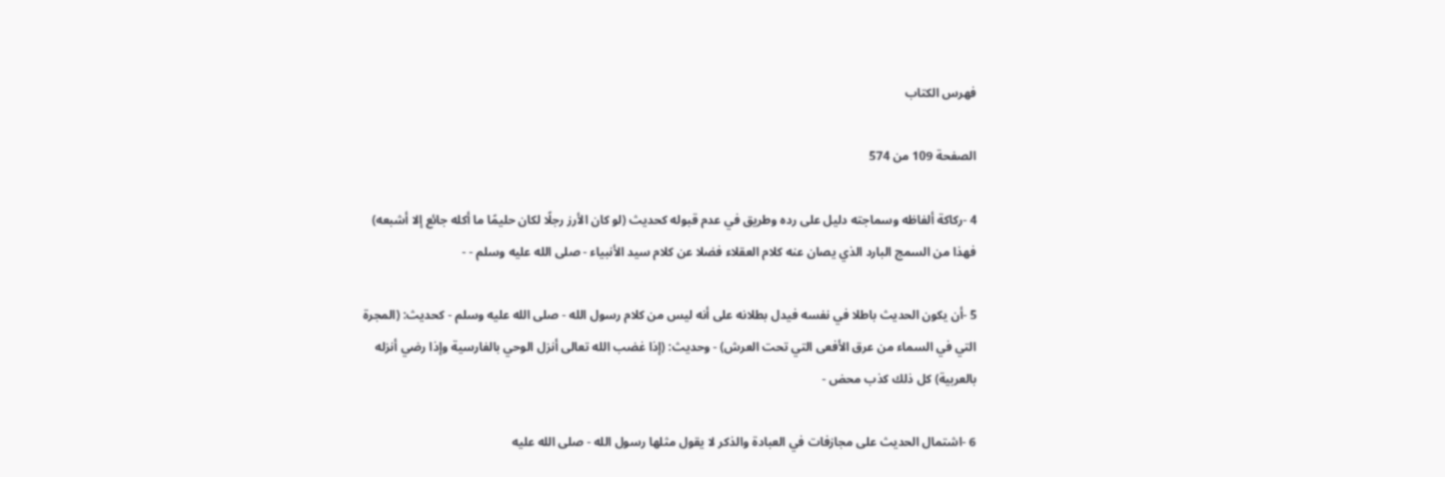فهرس الكتاب

الصفحة 109 من 574

4 -ركاكة ألفاظه وسماجته دليل على رده وطريق في عدم قبوله كحديث (لو كان الأرز رجلًا لكان حليمًا ما أكله جائع إلا أشبعه) فهذا من السمج البارد الذي يصان عنه كلام العقلاء فضلا عن كلام سيد الأنبياء - صلى الله عليه وسلم - -

5 -أن يكون الحديث باطلا في نفسه فيدل بطلانه على أنه ليس من كلام رسول الله - صلى الله عليه وسلم - كحديث: (المجرة التي في السماء من عرق الأفعى التي تحت العرش) - وحديث: (إذا غضب الله تعالى أنزل الوحي بالفارسية وإذا رضي أنزله بالعربية) كل ذلك كذب محض -

6 -اشتمال الحديث على مجازفات في العبادة والذكر لا يقول مثلها رسول الله - صلى الله عليه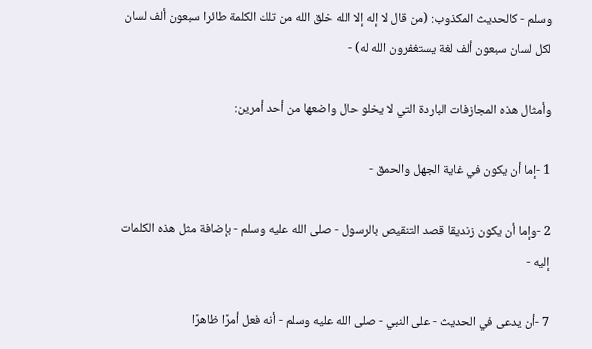وسلم - كالحديث المكذوب: (من قال لا إله إلا الله خلق الله من تلك الكلمة طائرا سبعون ألف لسان لكل لسان سبعون ألف لغة يستغفرون الله له) -

وأمثال هذه المجازفات الباردة التي لا يخلو حال واضعها من أحد أمرين:

1 -إما أن يكون في غاية الجهل والحمق -

2 -وإما أن يكون زنديقا قصد التنقيص بالرسول - صلى الله عليه وسلم - بإضافة مثل هذه الكلمات إليه -

7 -أن يدعى في الحديث - على النبي - صلى الله عليه وسلم - أنه فعل أمرًا ظاهرًا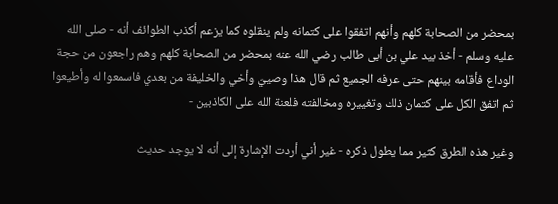بمحضر من الصحابة كلهم وأنهم اتفقوا على كتمانه ولم ينقلوه كما يزعم أكذب الطوائف أنه - صلى الله عليه وسلم - أخذ بيد علي بن أبى طالب رضي الله عنه بمحضر من الصحابة كلهم وهم راجعون من حجة الوداع فأقامه بينهم حتى عرفه الجميع ثم قال هذا وصييّ وأخي والخليفة من بعدي فاسمعوا له وأطيعوا ثم اتفق الكل على كتمان ذلك وتغييره ومخالفته فلعنة الله على الكاذبين -

وغير هذه الطرق كثير مما يطول ذكره - غير أني أردت الإشارة إلى أنه لا يوجد حديث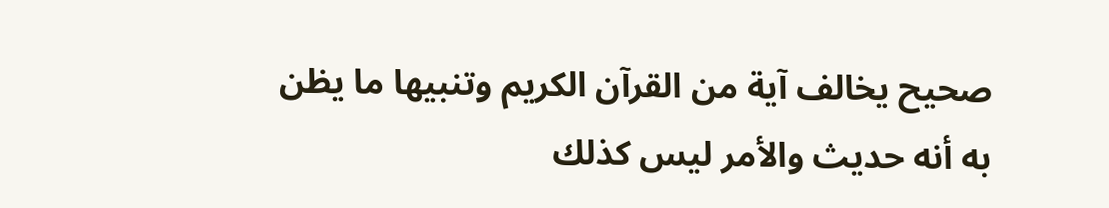صحيح يخالف آية من القرآن الكريم وتنبيها ما يظن به أنه حديث والأمر ليس كذلك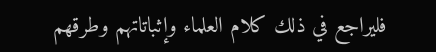فليراجع في ذلك كلام العلماء وإثباتاتهم وطرقهم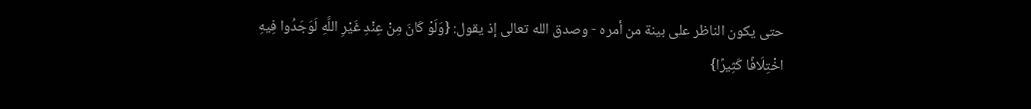حتى يكون الناظر على بينة من أمره - وصدق الله تعالى إذ يقول: {وَلَوْ كَانَ مِنْ عِنْدِ غَيْرِ اللَّهِ لَوَجَدُوا فِيهِ اخْتِلَافًا كَثِيرًا}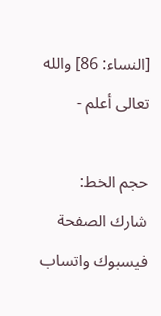[النساء: 86] والله تعالى أعلم -

حجم الخط:
شارك الصفحة
فيسبوك واتساب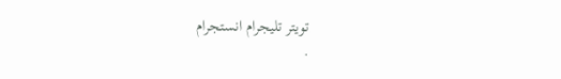تويتر تليجرام انستجرام
.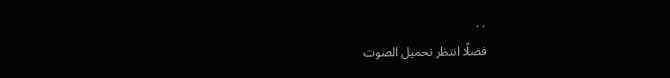. .
فضلًا انتظر تحميل الصوت